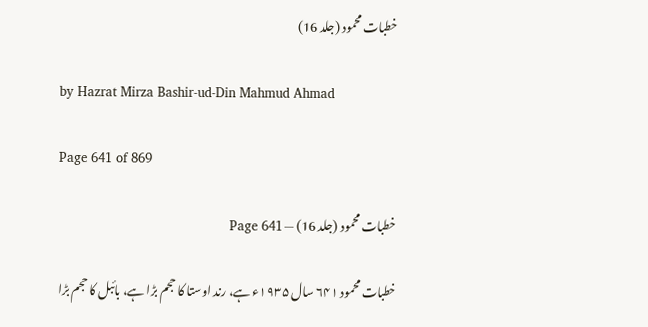خطبات محمود (جلد 16)

by Hazrat Mirza Bashir-ud-Din Mahmud Ahmad

Page 641 of 869

خطبات محمود (جلد 16) — Page 641

خطبات محمود ۶۴۱ سال ۱۹۳۵ء ہے، رند اوستا کا حجم بڑا ہے، بائبل کا حجم بڑا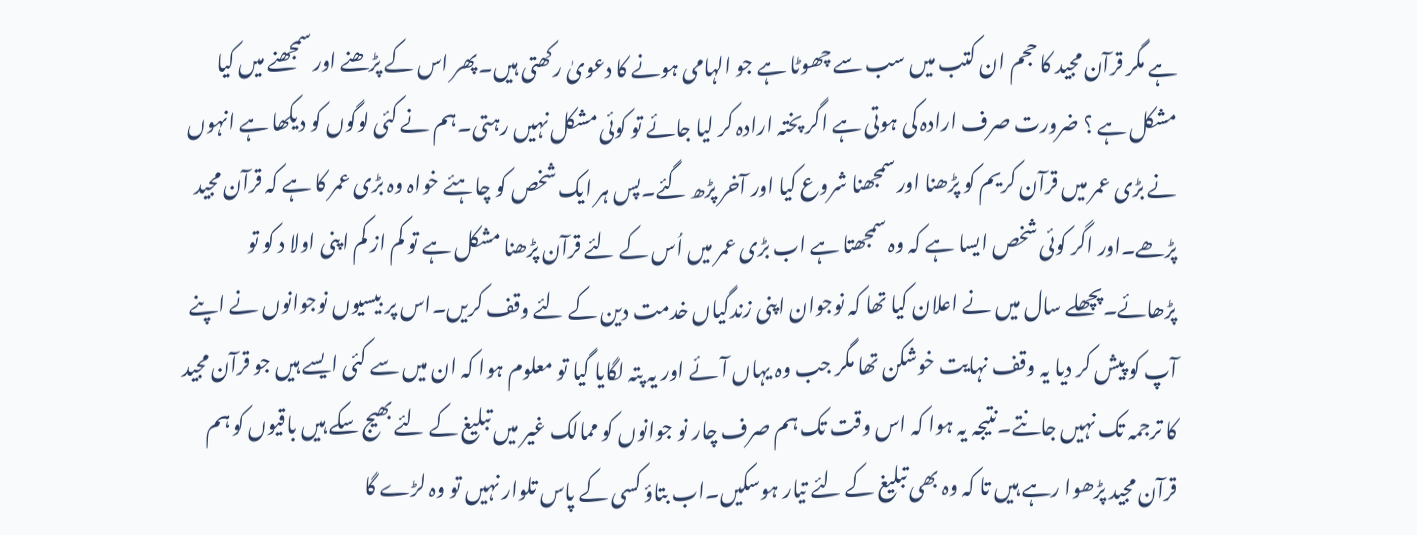ہے مگر قرآن مجید کا حجم ان کتب میں سب سے چھوٹا ہے جو الہامی ہونے کا دعویٰ رکھتی ہیں۔پھر اس کے پڑھنے اور سمجھنے میں کیا مشکل ہے ؟ ضرورت صرف ارادہ کی ہوتی ہے اگر پختہ ارادہ کر لیا جائے تو کوئی مشکل نہیں رہتی۔ہم نے کئی لوگوں کو دیکھا ہے انہوں نے بڑی عمر میں قرآن کریم کو پڑھنا اور سمجھنا شروع کیا اور آخر پڑھ گئے۔پس ہر ایک شخص کو چاہئے خواہ وہ بڑی عمر کا ہے کہ قرآن مجید پڑھے۔اور اگر کوئی شخص ایسا ہے کہ وہ سمجھتا ہے اب بڑی عمر میں اُس کے لئے قرآن پڑھنا مشکل ہے تو کم از کم اپنی اولا د کو تو پڑھائے۔پچھلے سال میں نے اعلان کیا تھا کہ نوجوان اپنی زندگیاں خدمت دین کے لئے وقف کریں۔اس پر بیسیوں نوجوانوں نے اپنے آپ کو پیش کر دیا یہ وقف نہایت خوشکن تھا مگر جب وہ یہاں آئے اور یہ پتہ لگایا گیا تو معلوم ہوا کہ ان میں سے کئی ایسے ہیں جو قرآن مجید کا ترجمہ تک نہیں جانتے۔نتیجہ یہ ہوا کہ اس وقت تک ہم صرف چار نو جوانوں کو ممالک غیر میں تبلیغ کے لئے بھیج سکے ہیں باقیوں کو ہم قرآن مجید پڑھوا رہے ہیں تا کہ وہ بھی تبلیغ کے لئے تیار ہوسکیں۔اب بتاؤ کسی کے پاس تلوار نہیں تو وہ لڑے گا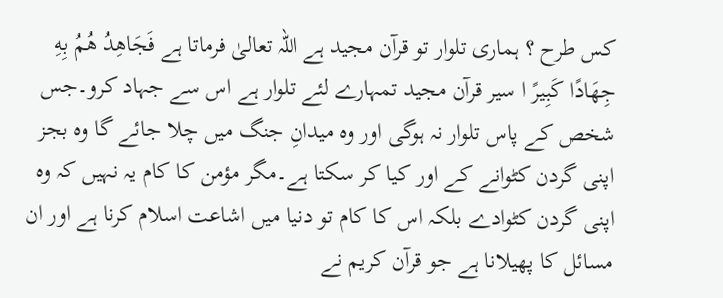کس طرح ؟ ہماری تلوار تو قرآن مجید ہے اللہ تعالیٰ فرماتا ہے فَجَاهِدُ هُمُ بِهِ جِهَادًا كَبِيرً ا سیر قرآن مجید تمہارے لئے تلوار ہے اس سے جہاد کرو۔جس شخص کے پاس تلوار نہ ہوگی اور وہ میدانِ جنگ میں چلا جائے گا وہ بجز اپنی گردن کٹوانے کے اور کیا کر سکتا ہے۔مگر مؤمن کا کام یہ نہیں کہ وہ اپنی گردن کٹوادے بلکہ اس کا کام تو دنیا میں اشاعت اسلام کرنا ہے اور ان مسائل کا پھیلانا ہے جو قرآن کریم نے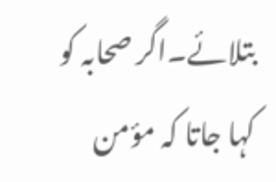بتلائے۔اگر صحابہ کو کہا جاتا کہ مؤمن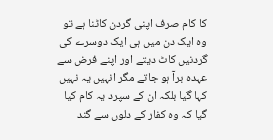کا کام صرف اپنی گردن کاٹنا ہے تو وہ ایک دن میں ہی ایک دوسرے کی گردنیں کاٹ دیتے اور اپنے فرض سے عہدہ برآ ہو جاتے مگر انہیں یہ نہیں کہا گیا بلکہ ان کے سپرد یہ کام کیا گیا کہ وہ کفار کے دلوں سے گند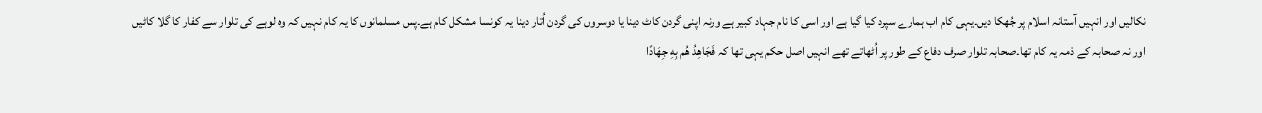نکالیں اور انہیں آستانہ اسلام پر جُھکا دیں۔یہی کام اب ہمارے سپرد کیا گیا ہے اور اسی کا نام جہاد کبیر ہے ورنہ اپنی گردن کاٹ دینا یا دوسروں کی گردن اُتار دینا یہ کونسا مشکل کام ہے۔پس مسلمانوں کا یہ کام نہیں کہ وہ لوہے کی تلوار سے کفار کا گلا کاٹیں اور نہ صحابہ کے ذمہ یہ کام تھا۔صحابہ تلوار صرف دفاع کے طور پر اُٹھاتے تھے انہیں اصل حکم یہی تھا کہ فَجَاهِدُ هُم بِهِ جِهَادًا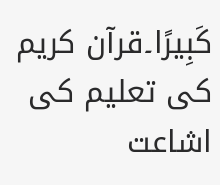كَبِيرًا۔قرآن کریم کی تعلیم کی اشاعت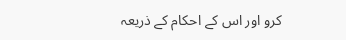کرو اور اس کے احکام کے ذریعہ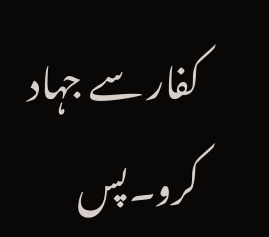کفار سے جہاد کرو۔پس